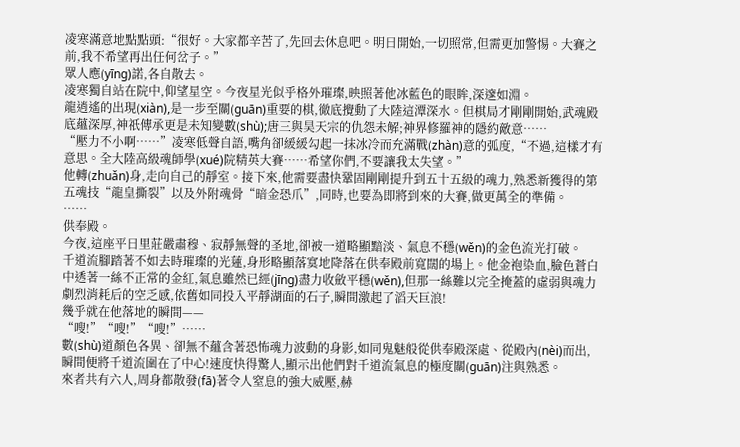凌寒滿意地點點頭:“很好。大家都辛苦了,先回去休息吧。明日開始,一切照常,但需更加警惕。大賽之前,我不希望再出任何岔子。”
眾人應(yīng)諾,各自散去。
凌寒獨自站在院中,仰望星空。今夜星光似乎格外璀璨,映照著他冰藍色的眼眸,深邃如淵。
龍逍遙的出現(xiàn),是一步至關(guān)重要的棋,徹底攪動了大陸這潭深水。但棋局才剛剛開始,武魂殿底蘊深厚,神祇傳承更是未知變數(shù);唐三與昊天宗的仇怨未解;神界修羅神的隱約敵意……
“壓力不小啊……”凌寒低聲自語,嘴角卻緩緩勾起一抹冰冷而充滿戰(zhàn)意的弧度,“不過,這樣才有意思。全大陸高級魂師學(xué)院精英大賽……希望你們,不要讓我太失望。”
他轉(zhuǎn)身,走向自己的靜室。接下來,他需要盡快鞏固剛剛提升到五十五級的魂力,熟悉新獲得的第五魂技“龍皇撕裂”以及外附魂骨“暗金恐爪”,同時,也要為即將到來的大賽,做更萬全的準備。
……
供奉殿。
今夜,這座平日里莊嚴肅穆、寂靜無聲的圣地,卻被一道略顯黯淡、氣息不穩(wěn)的金色流光打破。
千道流腳踏著不如去時璀璨的光蓮,身形略顯落寞地降落在供奉殿前寬闊的場上。他金袍染血,臉色蒼白中透著一絲不正常的金紅,氣息雖然已經(jīng)盡力收斂平穩(wěn),但那一絲難以完全掩蓋的虛弱與魂力劇烈消耗后的空乏感,依舊如同投入平靜湖面的石子,瞬間激起了滔天巨浪!
幾乎就在他落地的瞬間——
“嗖!”“嗖!”“嗖!”……
數(shù)道顏色各異、卻無不蘊含著恐怖魂力波動的身影,如同鬼魅般從供奉殿深處、從殿內(nèi)而出,瞬間便將千道流圍在了中心!速度快得驚人,顯示出他們對千道流氣息的極度關(guān)注與熟悉。
來者共有六人,周身都散發(fā)著令人窒息的強大威壓,赫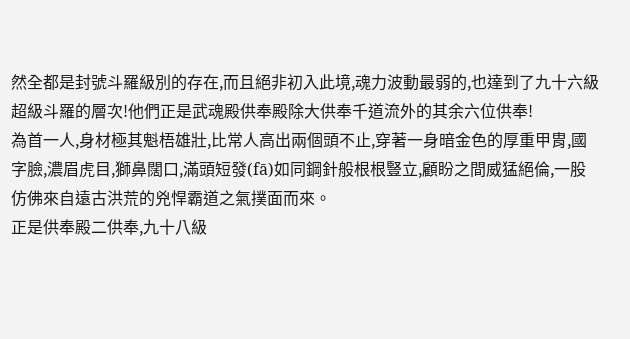然全都是封號斗羅級別的存在,而且絕非初入此境,魂力波動最弱的,也達到了九十六級超級斗羅的層次!他們正是武魂殿供奉殿除大供奉千道流外的其余六位供奉!
為首一人,身材極其魁梧雄壯,比常人高出兩個頭不止,穿著一身暗金色的厚重甲胄,國字臉,濃眉虎目,獅鼻闊口,滿頭短發(fā)如同鋼針般根根豎立,顧盼之間威猛絕倫,一股仿佛來自遠古洪荒的兇悍霸道之氣撲面而來。
正是供奉殿二供奉,九十八級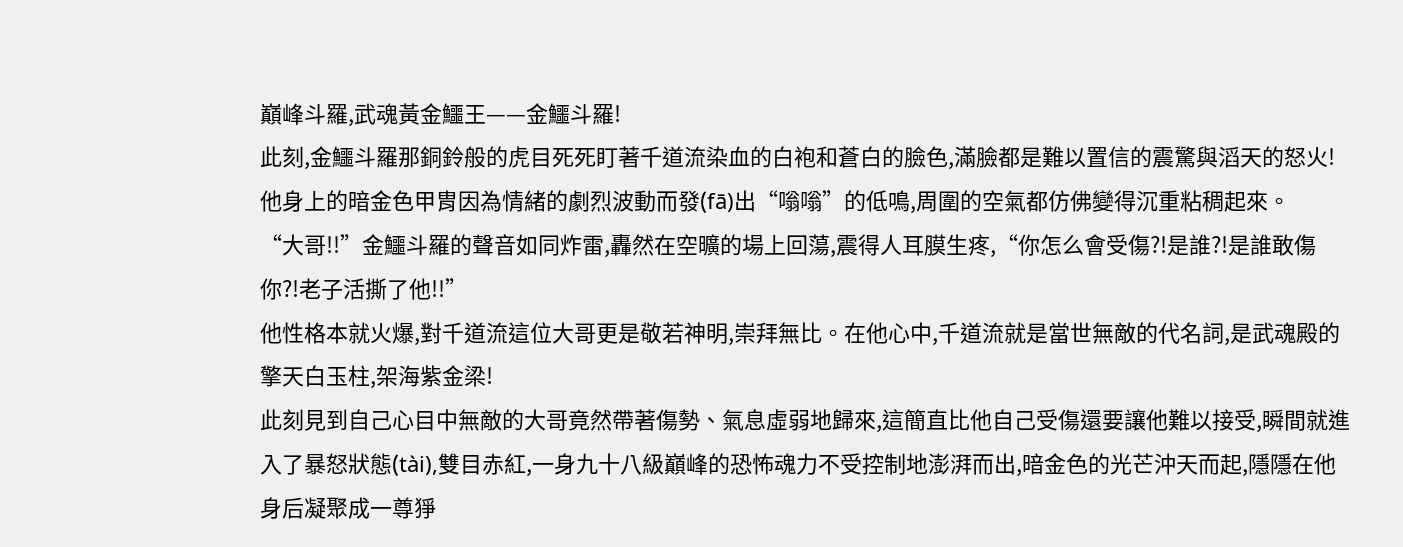巔峰斗羅,武魂黃金鱷王——金鱷斗羅!
此刻,金鱷斗羅那銅鈴般的虎目死死盯著千道流染血的白袍和蒼白的臉色,滿臉都是難以置信的震驚與滔天的怒火!
他身上的暗金色甲胄因為情緒的劇烈波動而發(fā)出“嗡嗡”的低鳴,周圍的空氣都仿佛變得沉重粘稠起來。
“大哥!!”金鱷斗羅的聲音如同炸雷,轟然在空曠的場上回蕩,震得人耳膜生疼,“你怎么會受傷?!是誰?!是誰敢傷你?!老子活撕了他!!”
他性格本就火爆,對千道流這位大哥更是敬若神明,崇拜無比。在他心中,千道流就是當世無敵的代名詞,是武魂殿的擎天白玉柱,架海紫金梁!
此刻見到自己心目中無敵的大哥竟然帶著傷勢、氣息虛弱地歸來,這簡直比他自己受傷還要讓他難以接受,瞬間就進入了暴怒狀態(tài),雙目赤紅,一身九十八級巔峰的恐怖魂力不受控制地澎湃而出,暗金色的光芒沖天而起,隱隱在他身后凝聚成一尊猙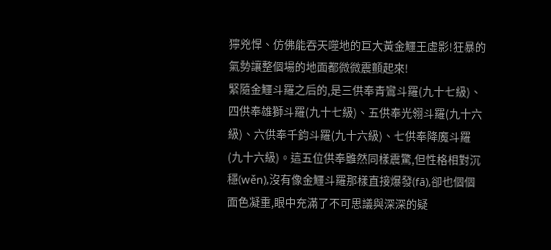獰兇悍、仿佛能吞天噬地的巨大黃金鱷王虛影!狂暴的氣勢讓整個場的地面都微微震顫起來!
緊隨金鱷斗羅之后的,是三供奉青鸞斗羅(九十七級)、四供奉雄獅斗羅(九十七級)、五供奉光翎斗羅(九十六級)、六供奉千鈞斗羅(九十六級)、七供奉降魔斗羅(九十六級)。這五位供奉雖然同樣震驚,但性格相對沉穩(wěn),沒有像金鱷斗羅那樣直接爆發(fā),卻也個個面色凝重,眼中充滿了不可思議與深深的疑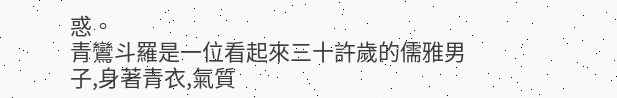惑。
青鸞斗羅是一位看起來三十許歲的儒雅男子,身著青衣,氣質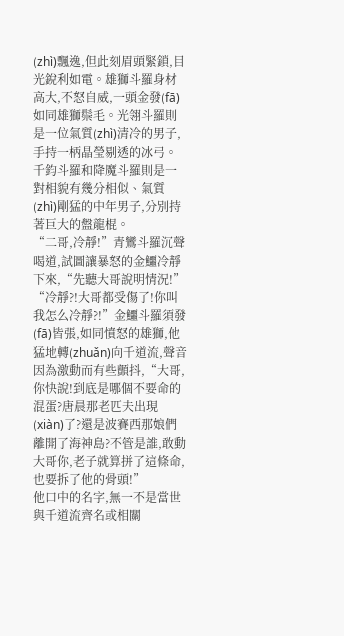(zhì)飄逸,但此刻眉頭緊鎖,目光銳利如電。雄獅斗羅身材高大,不怒自威,一頭金發(fā)如同雄獅鬃毛。光翎斗羅則是一位氣質(zhì)清冷的男子,手持一柄晶瑩剔透的冰弓。千鈞斗羅和降魔斗羅則是一對相貌有幾分相似、氣質(zhì)剛猛的中年男子,分別持著巨大的盤龍棍。
“二哥,冷靜!”青鸞斗羅沉聲喝道,試圖讓暴怒的金鱷冷靜下來,“先聽大哥說明情況!”
“冷靜?!大哥都受傷了!你叫我怎么冷靜?!”金鱷斗羅須發(fā)皆張,如同憤怒的雄獅,他猛地轉(zhuǎn)向千道流,聲音因為激動而有些顫抖,“大哥,你快說!到底是哪個不要命的混蛋?唐晨那老匹夫出現(xiàn)了?還是波賽西那娘們離開了海神島?不管是誰,敢動大哥你,老子就算拼了這條命,也要拆了他的骨頭!”
他口中的名字,無一不是當世與千道流齊名或相關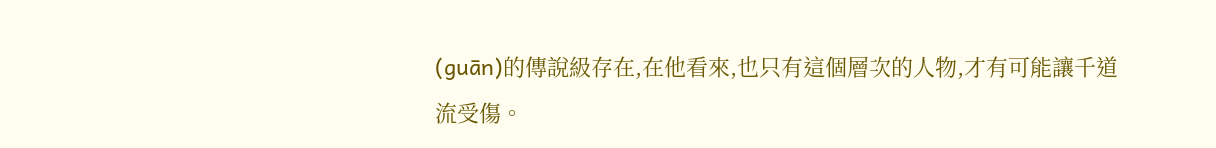(guān)的傳說級存在,在他看來,也只有這個層次的人物,才有可能讓千道流受傷。